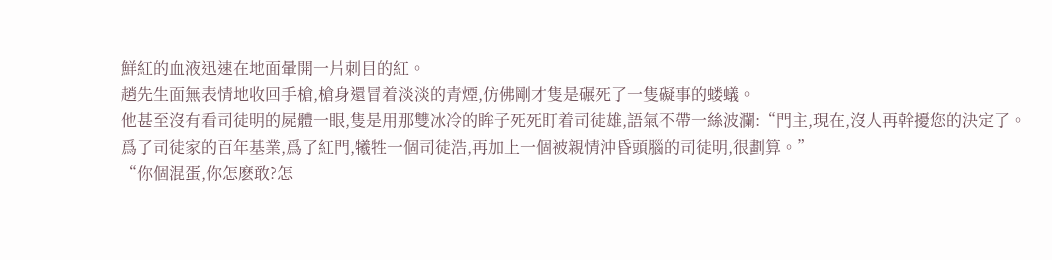鮮紅的血液迅速在地面暈開一片刺目的紅。
趙先生面無表情地收回手槍,槍身還冒着淡淡的青煙,仿佛剛才隻是碾死了一隻礙事的蝼蟻。
他甚至沒有看司徒明的屍體一眼,隻是用那雙冰冷的眸子死死盯着司徒雄,語氣不帶一絲波瀾:“門主,現在,沒人再幹擾您的決定了。
爲了司徒家的百年基業,爲了紅門,犧牲一個司徒浩,再加上一個被親情沖昏頭腦的司徒明,很劃算。”
“你個混蛋,你怎麽敢?怎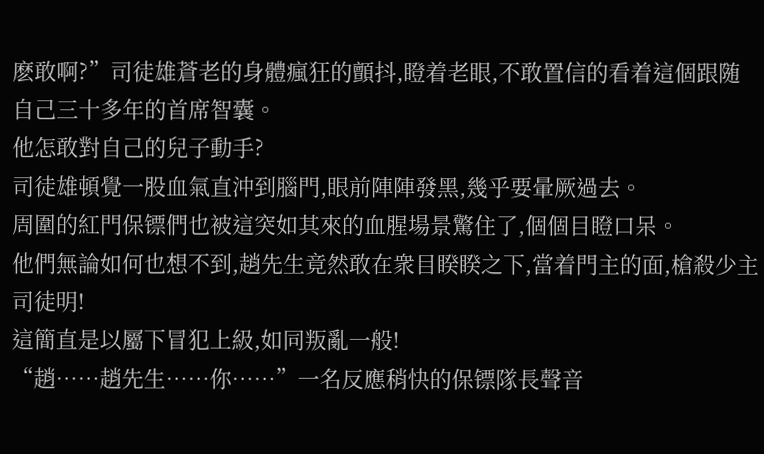麽敢啊?”司徒雄蒼老的身體瘋狂的顫抖,瞪着老眼,不敢置信的看着這個跟随自己三十多年的首席智囊。
他怎敢對自己的兒子動手?
司徒雄頓覺一股血氣直沖到腦門,眼前陣陣發黑,幾乎要暈厥過去。
周圍的紅門保镖們也被這突如其來的血腥場景驚住了,個個目瞪口呆。
他們無論如何也想不到,趙先生竟然敢在衆目睽睽之下,當着門主的面,槍殺少主司徒明!
這簡直是以屬下冒犯上級,如同叛亂一般!
“趙……趙先生……你……”一名反應稍快的保镖隊長聲音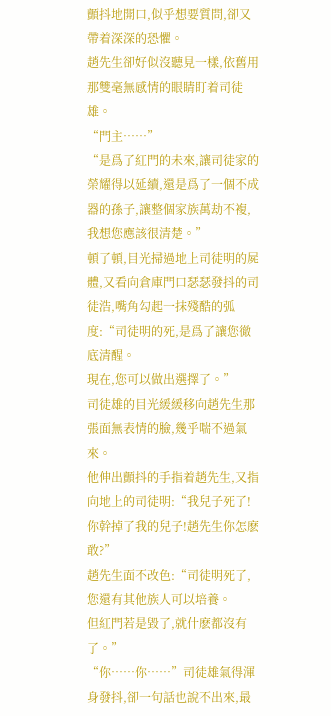顫抖地開口,似乎想要質問,卻又帶着深深的恐懼。
趙先生卻好似沒聽見一樣,依舊用那雙毫無感情的眼睛盯着司徒雄。
“門主……”
“是爲了紅門的未來,讓司徒家的榮耀得以延續,還是爲了一個不成器的孫子,讓整個家族萬劫不複,我想您應該很清楚。”
頓了頓,目光掃過地上司徒明的屍體,又看向倉庫門口瑟瑟發抖的司徒浩,嘴角勾起一抹殘酷的弧度:“司徒明的死,是爲了讓您徹底清醒。
現在,您可以做出選擇了。”
司徒雄的目光緩緩移向趙先生那張面無表情的臉,幾乎喘不過氣來。
他伸出顫抖的手指着趙先生,又指向地上的司徒明:“我兒子死了!你幹掉了我的兒子!趙先生你怎麽敢?”
趙先生面不改色:“司徒明死了,您還有其他族人可以培養。
但紅門若是毀了,就什麽都沒有了。”
“你……你……”司徒雄氣得渾身發抖,卻一句話也說不出來,最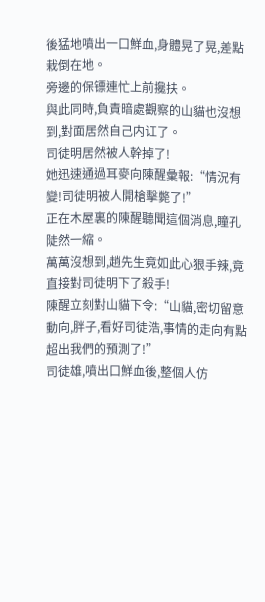後猛地噴出一口鮮血,身體晃了晃,差點栽倒在地。
旁邊的保镖連忙上前攙扶。
與此同時,負責暗處觀察的山貓也沒想到,對面居然自己内讧了。
司徒明居然被人幹掉了!
她迅速通過耳麥向陳醒彙報:“情況有變!司徒明被人開槍擊斃了!”
正在木屋裏的陳醒聽聞這個消息,瞳孔陡然一縮。
萬萬沒想到,趙先生竟如此心狠手辣,竟直接對司徒明下了殺手!
陳醒立刻對山貓下令:“山貓,密切留意動向,胖子,看好司徒浩,事情的走向有點超出我們的預測了!”
司徒雄,噴出口鮮血後,整個人仿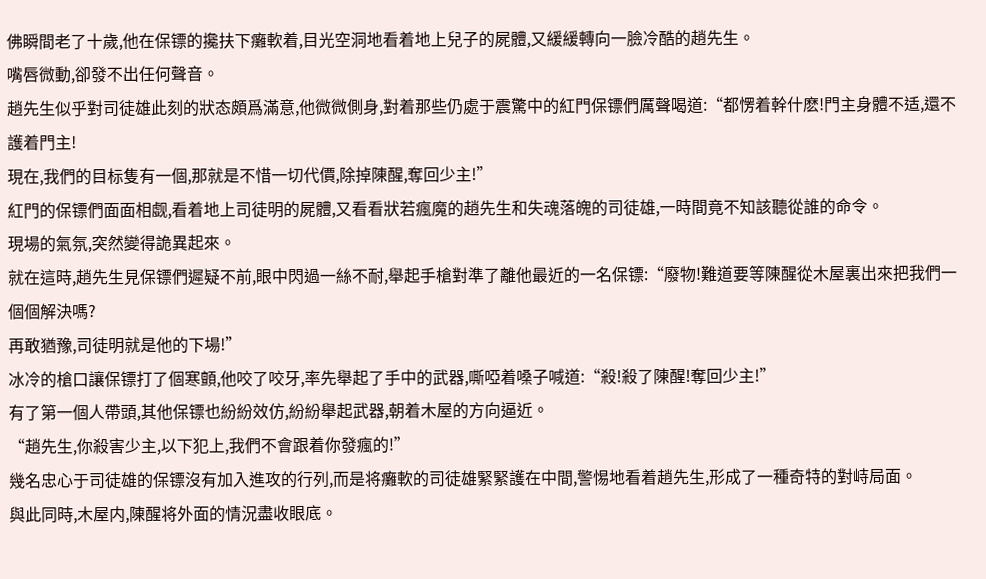佛瞬間老了十歲,他在保镖的攙扶下癱軟着,目光空洞地看着地上兒子的屍體,又緩緩轉向一臉冷酷的趙先生。
嘴唇微動,卻發不出任何聲音。
趙先生似乎對司徒雄此刻的狀态頗爲滿意,他微微側身,對着那些仍處于震驚中的紅門保镖們厲聲喝道:“都愣着幹什麽!門主身體不适,還不護着門主!
現在,我們的目标隻有一個,那就是不惜一切代價,除掉陳醒,奪回少主!”
紅門的保镖們面面相觑,看着地上司徒明的屍體,又看看狀若瘋魔的趙先生和失魂落魄的司徒雄,一時間竟不知該聽從誰的命令。
現場的氣氛,突然變得詭異起來。
就在這時,趙先生見保镖們遲疑不前,眼中閃過一絲不耐,舉起手槍對準了離他最近的一名保镖:“廢物!難道要等陳醒從木屋裏出來把我們一個個解決嗎?
再敢猶豫,司徒明就是他的下場!”
冰冷的槍口讓保镖打了個寒顫,他咬了咬牙,率先舉起了手中的武器,嘶啞着嗓子喊道:“殺!殺了陳醒!奪回少主!”
有了第一個人帶頭,其他保镖也紛紛效仿,紛紛舉起武器,朝着木屋的方向逼近。
“趙先生,你殺害少主,以下犯上,我們不會跟着你發瘋的!”
幾名忠心于司徒雄的保镖沒有加入進攻的行列,而是将癱軟的司徒雄緊緊護在中間,警惕地看着趙先生,形成了一種奇特的對峙局面。
與此同時,木屋内,陳醒将外面的情況盡收眼底。